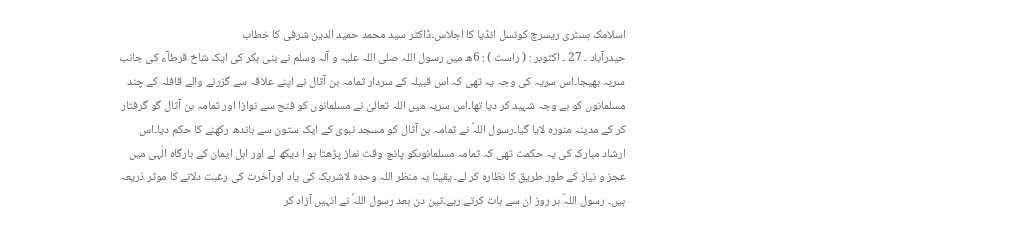اسلامک ہسٹری ریسرچ کونسل انڈیا کا اجلاس۔ڈاکٹر سید محمد حمید الدین شرفی کا خطاب
حیدرآباد ۔ 27 ۔ اکٹوبر : ( راست ) : 6ھ میں رسول اللہ صلی اللہ علیہ و آلہ وسلم نے بنی بکر کی ایک شاخ قرطآء کی جانب سریہ بھیجا۔اس سریہ کی وجہ یہ تھی کہ اس قبیلہ کے سردار ثمامہ بن آثال نے اپنے علاقہ سے گزرنے والے قافلہ کے چند مسلمانوں کو بے وجہ شہید کر دیا تھا۔اس سریہ میں اللہ تعالیٰ نے مسلمانوں کو فتح سے نوازا اور ثمامہ بن آثال گو گرفتار کر کے مدینہ منورہ لایا گیا۔رسول اللہؐ نے ثمامہ بن آثال کو مسجد نبوی کے ایک ستون سے باندھ رکھنے کا حکم دیا۔اس ارشاد مبارک کی یہ حکمت تھی کہ ثمامہ مسلمانوںکو پانچ وقت نماز پڑھتا ہو ا دیکھ لے اور اہل ایمان کے بارگاہ الٰہی میں عجز و نیاز کے طور طریق کا نظارہ کر لے۔ یقینا یہ منظر اللہ وحدہ لاشریک کی یاد اورآخرت کی رغبت دلانے کا موثر ذریعہ ہیں۔ رسول اللہؐ ہر روز ان سے بات کرتے رہے۔تین دن بعد رسول اللہؐ نے انہیں آزاد کر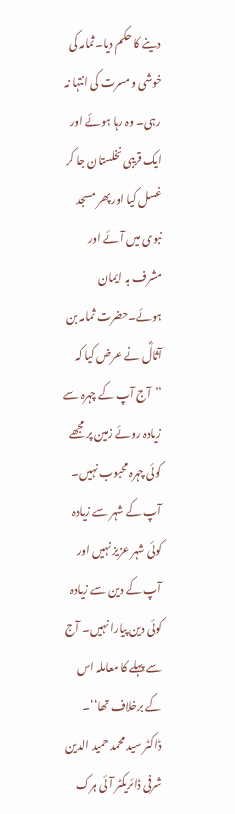دینے کا حکم دیا۔ثمامہ کی خوشی و مسرت کی انتہا نہ رہی۔ وہ رہا ہوئے اور ایک قریبی نخلستان جا کر غسل کیا اور پھر مسجد نبوی میں آئے اور مشرف بہ ایمان ہوئے۔حضرت ثمامہ بن آثالؓ نے عرض کیا کہ ’’آج آپ کے چہرہ سے زیادہ روئے زمین پر مجھے کوئی چہرہ محبوب نہیں۔ آپ کے شہر سے زیادہ کوئی شہر عزیز نہیں اور آپ کے دین سے زیادہ کوئی دین پیارا نہیں۔ آج سے پہلے کا معاملہ اس کے برخلاف تھا‘‘۔ ڈاکٹر سید محمد حمید الدین شرفی ڈائریکٹر آئی ہرک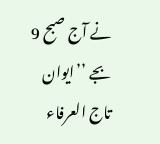نے آج صبح 9 بجے ’’ایوان تاج العرفاء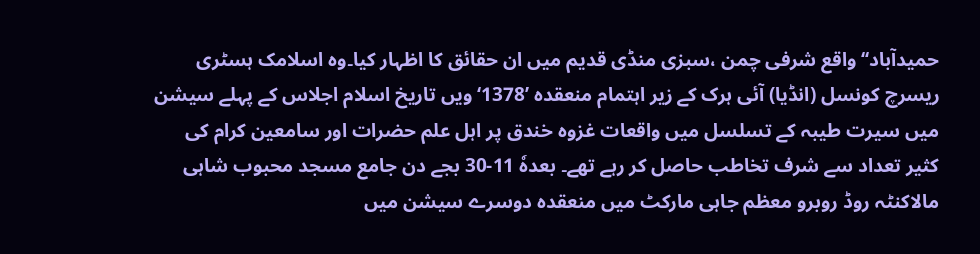حمیدآباد‘‘ واقع شرفی چمن ،سبزی منڈی قدیم میں ان حقائق کا اظہار کیا۔وہ اسلامک ہسٹری ریسرچ کونسل (انڈیا) آئی ہرک کے زیر اہتمام منعقدہ ’1378‘ویں تاریخ اسلام اجلاس کے پہلے سیشن میں سیرت طیبہ کے تسلسل میں واقعات غزوہ خندق پر اہل علم حضرات اور سامعین کرام کی کثیر تعداد سے شرف تخاطب حاصل کر رہے تھے۔ بعدہٗ 11-30 بجے دن جامع مسجد محبوب شاہی مالاکنٹہ روڈ روبرو معظم جاہی مارکٹ میں منعقدہ دوسرے سیشن میں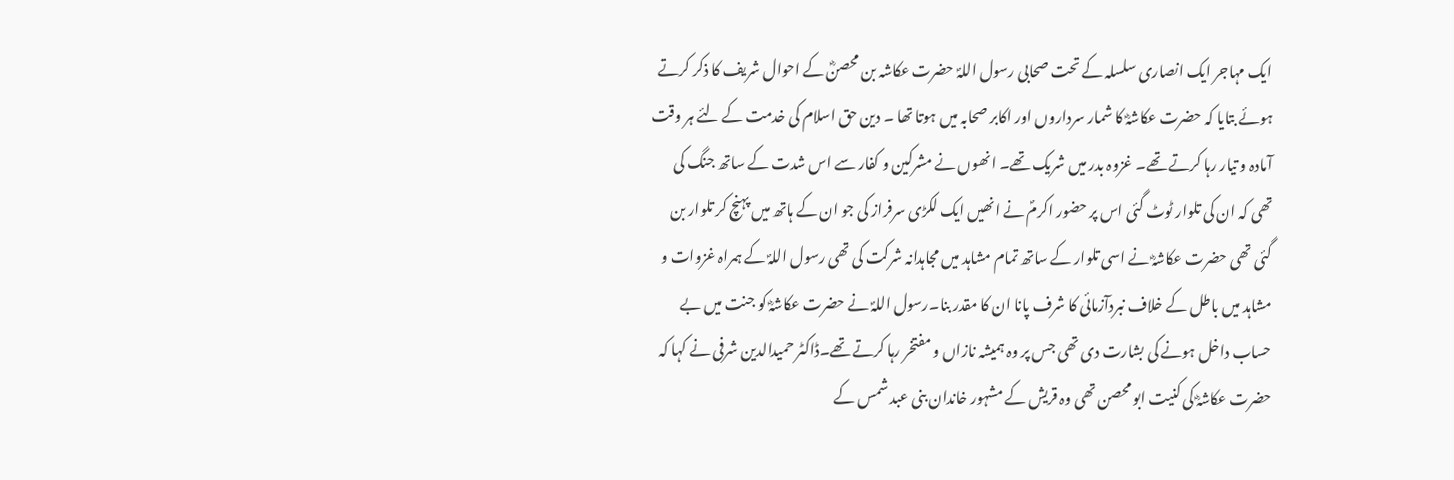ایک مہاجر ایک انصاری سلسلہ کے تحت صحابی رسول اللہؐ حضرت عکاشہ بن محصنؓ کے احوال شریف کا ذکر کرتے ہوئے بتایا کہ حضرت عکاشہؓ کا شمار سرداروں اور اکابر صحابہ میں ہوتا تھا ۔ دین حق اسلام کی خدمت کے لئے ہر وقت آمادہ و تیار رہا کرتے تھے۔ غزوہ بدر میں شریک تھے۔ انھوں نے مشرکین و کفار سے اس شدت کے ساتھ جنگ کی تھی کہ ان کی تلوار ٹوٹ گئی اس پر حضور اکرمؐ نے انھیں ایک لکڑی سرفراز کی جو ان کے ہاتھ میں پہنچ کر تلوار بن گئی تھی حضرت عکاشہؓ نے اسی تلوار کے ساتھ تمام مشاہد میں مجاہدانہ شرکت کی تھی رسول اللہؐ کے ہمراہ غزوات و مشاہد میں باطل کے خلاف نبردآزمائی کا شرف پانا ان کا مقدر بنا۔رسول اللہؐ نے حضرت عکاشہؓ کو جنت میں بے حساب داخل ہونے کی بشارت دی تھی جس پر وہ ہمیشہ نازاں و مفتخر رہا کرتے تھے۔ڈاکٹر حمیدالدین شرفی نے کہا کہ حضرت عکاشہؓ کی کنیت ابو محصن تھی وہ قریش کے مشہور خاندان بنی عبد شمس کے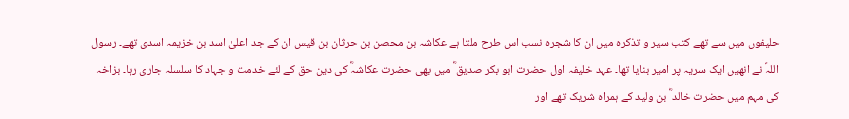حلیفوں میں سے تھے کتب سیر و تذکرہ میں ان کا شجرہ نسب اس طرح ملتا ہے عکاشہ بن محصن بن حرثان بن قیس ان کے جد اعلیٰ اسد بن خزیمہ اسدی تھے۔ رسول اللہؐ نے انھیں ایک سریہ پر امیر بنایا تھا۔ عہد خلیفہ اول حضرت ابو بکر صدیق ؓ میں بھی حضرت عکاشہؓ کی دین حق کے لئے خدمت و جہاد کا سلسلہ جاری رہا۔ بزاخہ کی مہم میں حضرت خالد ؓ بن ولید کے ہمراہ شریک تھے اور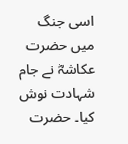اسی جنگ میں حضرت عکاشہؓ نے جام شہادت نوش کیا۔ حضرت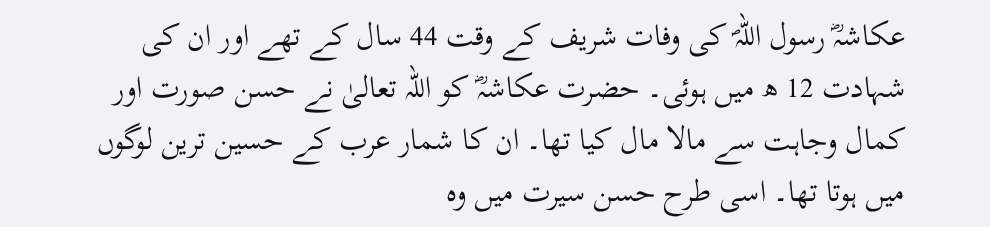عکاشہؓ رسول اللہؐ کی وفات شریف کے وقت 44 سال کے تھے اور ان کی شہادت 12 ھ میں ہوئی۔ حضرت عکاشہؓ کو اللہ تعالیٰ نے حسن صورت اور کمال وجاہت سے مالا مال کیا تھا۔ ان کا شمار عرب کے حسین ترین لوگوں میں ہوتا تھا۔ اسی طرح حسن سیرت میں وہ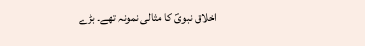اخلاق نبویؐ کا مثالی نمونہ تھے۔ بڑے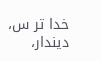خدا تر س، دیندار،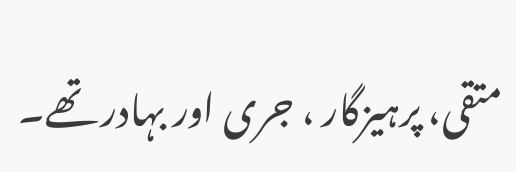متقی، پرہیزگار ، جری اور بہادر تھے۔